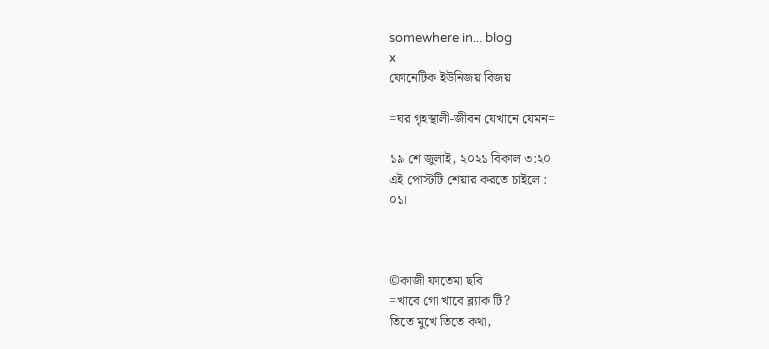somewhere in... blog
x
ফোনেটিক ইউনিজয় বিজয়

=ঘর গৃহস্থালী-জীবন যেখানে যেমন=

১৯ শে জুলাই, ২০২১ বিকাল ৩:২০
এই পোস্টটি শেয়ার করতে চাইলে :
০১।



©কাজী ফাতেমা ছবি
=খাবে গো খাবে ব্ল্যাক টি?
তিতে মুখে তিতে কথা,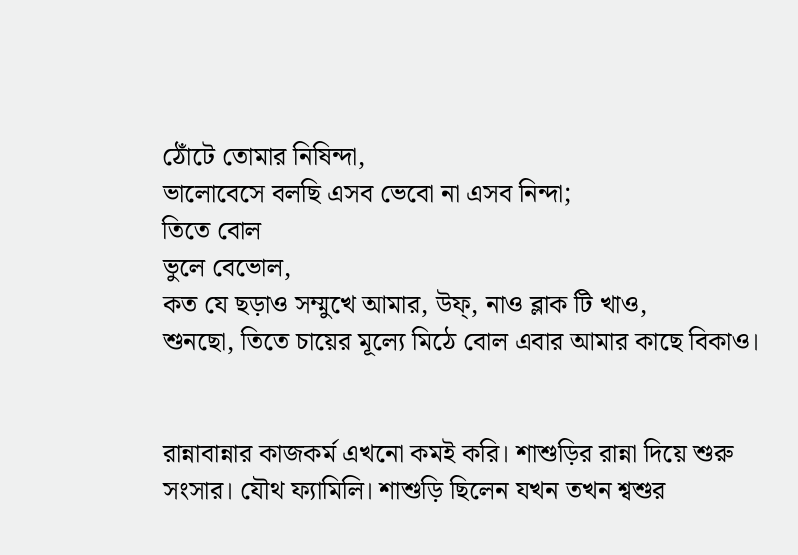ঠোঁটে তোমার নিষিন্দা,
ভালোবেসে বলছি এসব ভেবো না এসব নিন্দা;
তিতে বোল
ভুলে বেভোল,
কত যে ছড়াও সম্মুখে আমার, উফ্, নাও ব্লাক টি খাও,
শুনছো, তিতে চায়ের মূল্যে মিঠে বোল এবার আমার কাছে বিকাও।


রান্নাবান্নার কাজকর্ম এখনো কমই করি। শাশুড়ির রান্না দিয়ে শুরু সংসার। যৌথ ফ্যামিলি। শাশুড়ি ছিলেন যখন তখন শ্বশুর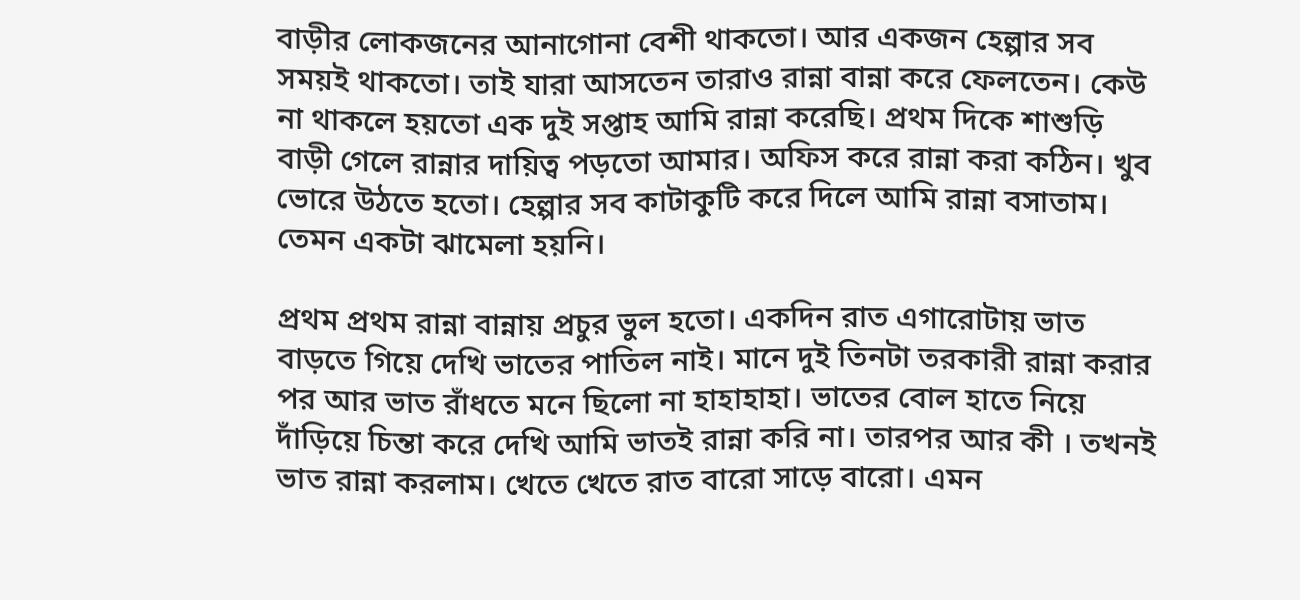বাড়ীর লোকজনের আনাগোনা বেশী থাকতো। আর একজন হেল্পার সব সময়ই থাকতো। তাই যারা আসতেন তারাও রান্না বান্না করে ফেলতেন। কেউ না থাকলে হয়তো এক দুই সপ্তাহ আমি রান্না করেছি। প্রথম দিকে শাশুড়ি বাড়ী গেলে রান্নার দায়িত্ব পড়তো আমার। অফিস করে রান্না করা কঠিন। খুব ভোরে উঠতে হতো। হেল্পার সব কাটাকুটি করে দিলে আমি রান্না বসাতাম। তেমন একটা ঝামেলা হয়নি।

প্রথম প্রথম রান্না বান্নায় প্রচুর ভুল হতো। একদিন রাত এগারোটায় ভাত বাড়তে গিয়ে দেখি ভাতের পাতিল নাই। মানে দুই তিনটা তরকারী রান্না করার পর আর ভাত রাঁধতে মনে ছিলো না হাহাহাহা। ভাতের বোল হাতে নিয়ে দাঁড়িয়ে চিন্তা করে দেখি আমি ভাতই রান্না করি না। তারপর আর কী । তখনই ভাত রান্না করলাম। খেতে খেতে রাত বারো সাড়ে বারো। এমন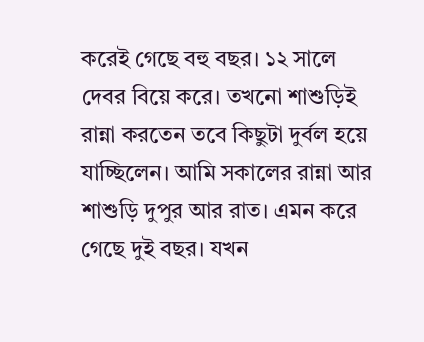করেই গেছে বহু বছর। ১২ সালে দেবর বিয়ে করে। তখনো শাশুড়িই রান্না করতেন তবে কিছুটা দুর্বল হয়ে যাচ্ছিলেন। আমি সকালের রান্না আর শাশুড়ি দুপুর আর রাত। এমন করে গেছে দুই বছর। যখন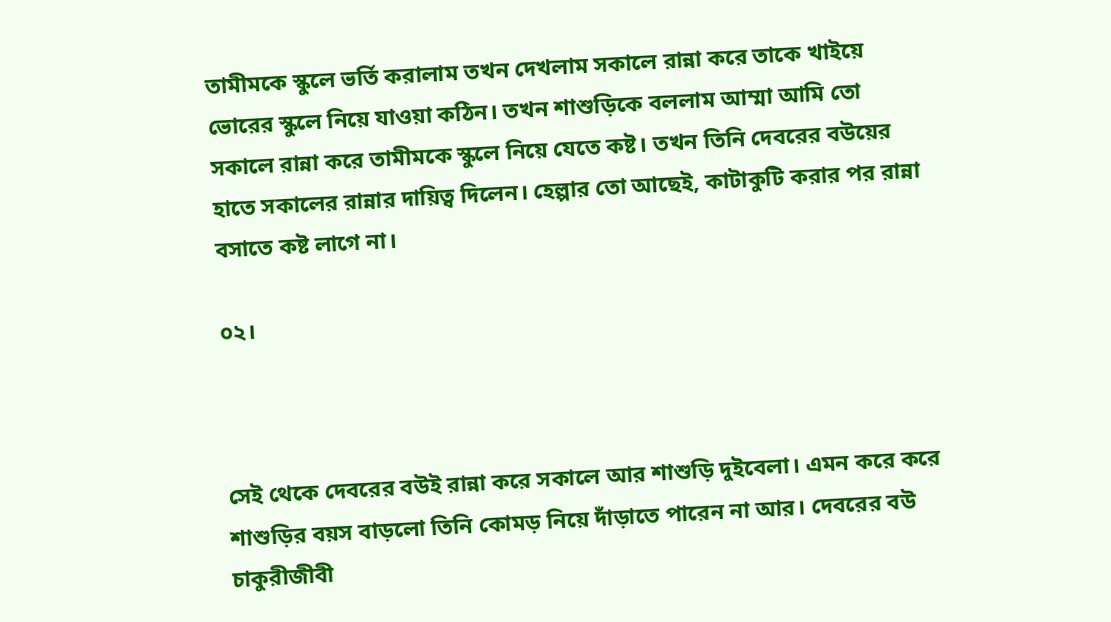তামীমকে স্কুলে ভর্তি করালাম তখন দেখলাম সকালে রান্না করে তাকে খাইয়ে ভোরের স্কুলে নিয়ে যাওয়া কঠিন। তখন শাশুড়িকে বললাম আম্মা আমি তো সকালে রান্না করে তামীমকে স্কুলে নিয়ে যেতে কষ্ট। তখন তিনি দেবরের বউয়ের হাতে সকালের রান্নার দায়িত্ব দিলেন। হেল্পার তো আছেই, কাটাকুটি করার পর রান্না বসাতে কষ্ট লাগে না।

০২।



সেই থেকে দেবরের বউই রান্না করে সকালে আর শাশুড়ি দুইবেলা। এমন করে করে শাশুড়ির বয়স বাড়লো তিনি কোমড় নিয়ে দাঁড়াতে পারেন না আর। দেবরের বউ চাকুরীজীবী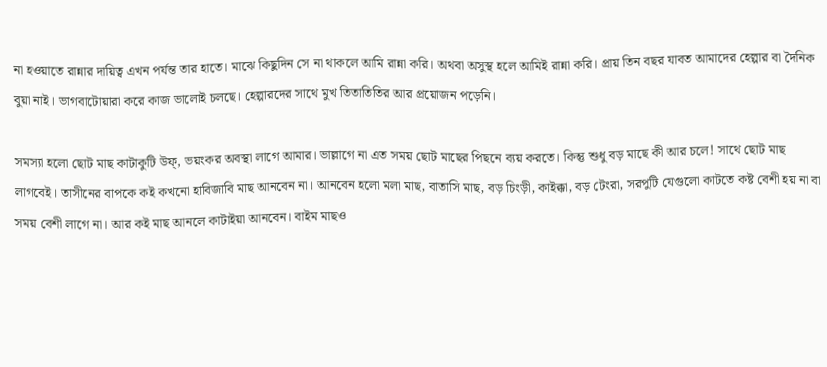না হওয়াতে রান্নার দায়িত্ব এখন পর্যন্ত তার হাতে। মাঝে কিছুদিন সে না থাকলে আমি রান্না করি। অথবা অসুস্থ হলে আমিই রান্না করি। প্রায় তিন বছর যাবত আমাদের হেল্পার বা দৈনিক বুয়া নাই। ভাগবাটোয়ারা করে কাজ ভালোই চলছে। হেল্পারদের সাথে মুখ তিতাতিতির আর প্রয়োজন পড়েনি।

সমস্যা হলো ছোট মাছ কাটাকুটি উফ্, ভয়ংকর অবস্থা লাগে আমার। ভাল্লাগে না এত সময় ছোট মাছের পিছনে ব্যয় করতে। কিন্তু শুধু বড় মাছে কী আর চলে! সাথে ছোট মাছ লাগবেই। তাসীনের বাপকে কই কখনো হাবিজাবি মাছ আনবেন না। আনবেন হলো মলা মাছ, বাতাসি মাছ, বড় চিংড়ী, কাইক্কা, বড় টেংরা, সরপুটি যেগুলো কাটতে কষ্ট বেশী হয় না বা সময় বেশী লাগে না। আর কই মাছ আনলে কাটাইয়া আনবেন। বাইম মাছও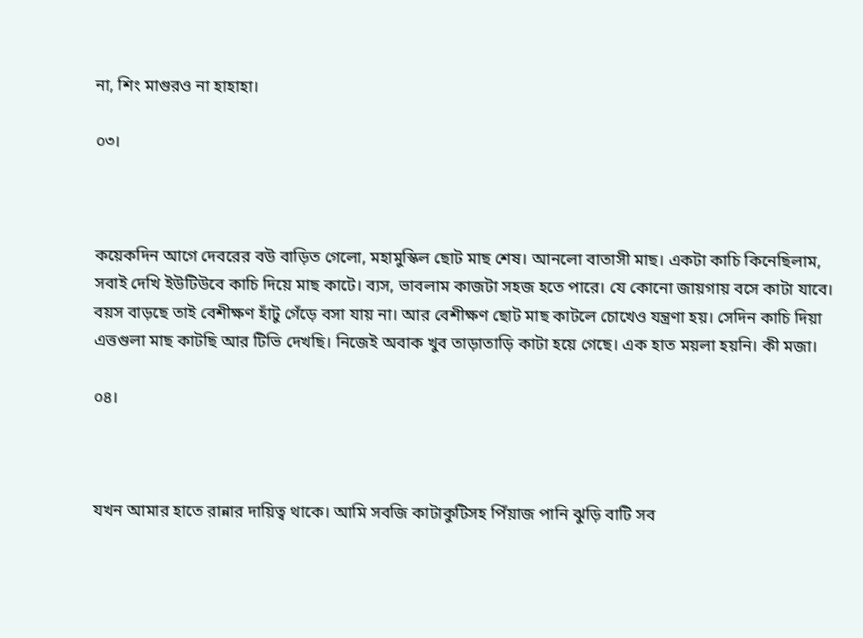না, শিং মাগুরও না হাহাহা।

০৩।



কয়েকদিন আগে দেবরের বউ বাড়িত গেলো, মহামুস্কিল ছোট মাছ শেষ। আনলো বাতাসী মাছ। একটা কাচি কিনেছিলাম, সবাই দেখি ইউটিউবে কাচি দিয়ে মাছ কাটে। ব্যস, ভাবলাম কাজটা সহজ হতে পারে। যে কোনো জায়গায় বসে কাটা যাবে। বয়স বাড়ছে তাই বেশীক্ষণ হাঁটু গেঁড়ে বসা যায় না। আর বেশীক্ষণ ছোট মাছ কাটলে চোখেও যন্ত্রণা হয়। সেদিন কাচি দিয়া এত্তগুলা মাছ কাটছি আর টিভি দেখছি। নিজেই অবাক খুব তাড়াতাড়ি কাটা হয়ে গেছে। এক হাত ময়লা হয়নি। কী মজা।

০৪।



যখন আমার হাতে রান্নার দায়িত্ব থাকে। আমি সবজি কাটাকুটিসহ পিঁয়াজ পানি ঝুড়ি বাটি সব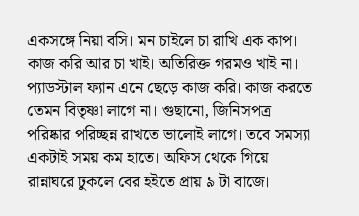একসঙ্গে নিয়া বসি। মন চাইলে চা রাখি এক কাপ। কাজ করি আর চা খাই। অতিরিক্ত গরমও খাই না। প্যাডস্টাল ফ্যান এনে ছেড়ে কাজ করি। কাজ করতে তেমন বিতৃষ্ণা লাগে না। গুছানো, জিনিসপত্র পরিষ্কার পরিচ্ছন্ন রাখতে ভালোই লাগে। তবে সমস্যা একটাই সময় কম হাতে। অফিস থেকে গিয়ে রান্নাঘরে ঢুকলে বের হইতে প্রায় ৯ টা বাজে।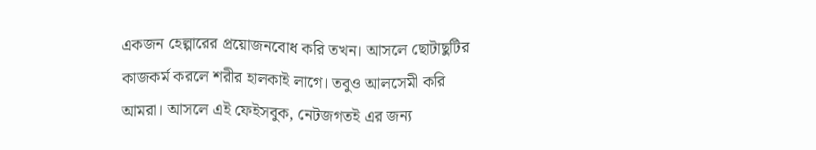একজন হেল্পারের প্রয়োজনবোধ করি তখন। আসলে ছোটাছুটির কাজকর্ম করলে শরীর হালকাই লাগে। তবুও আলসেমী করি আমরা। আসলে এই ফেইসবুক, নেটজগতই এর জন্য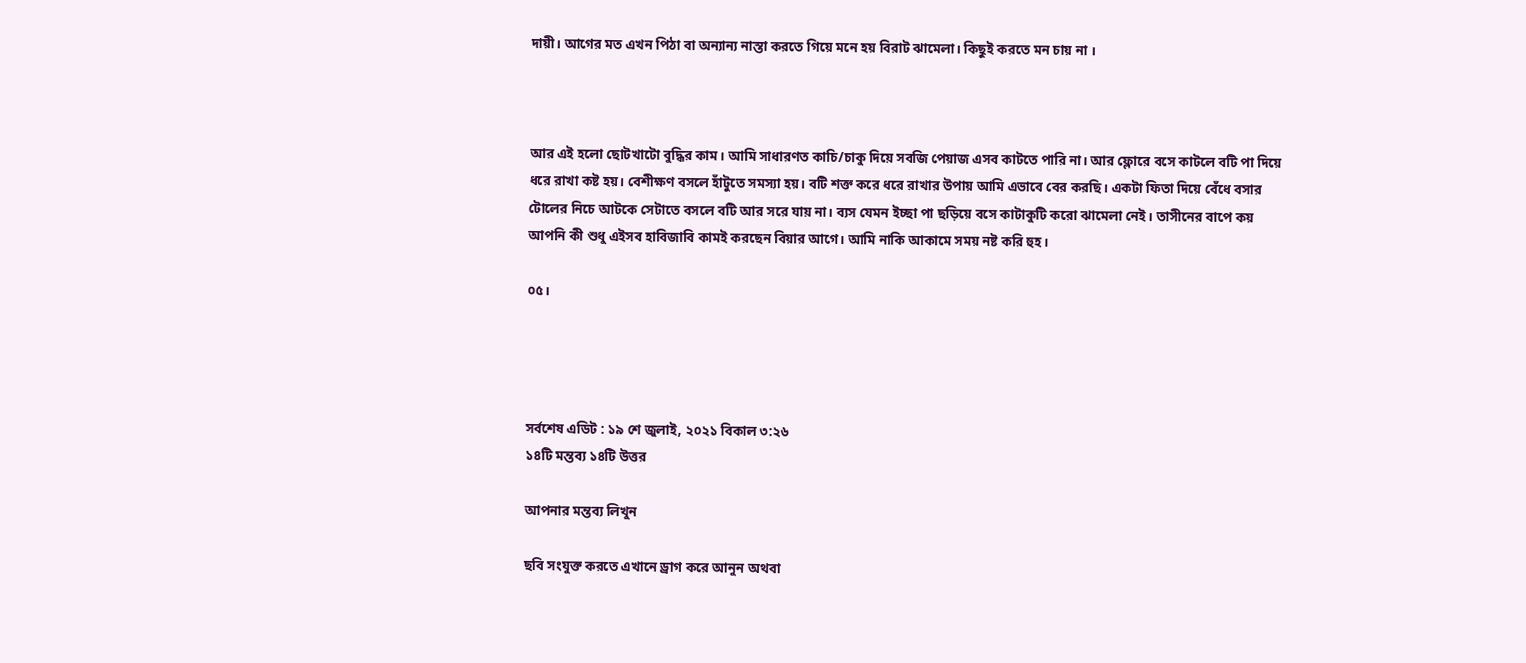দায়ী। আগের মত এখন পিঠা বা অন্যান্য নাস্তা করতে গিয়ে মনে হয় বিরাট ঝামেলা। কিছুই করতে মন চায় না ।



আর এই হলো ছোটখাটো বুদ্ধির কাম। আমি সাধারণত কাচি/চাকু দিয়ে সবজি পেয়াজ এসব কাটতে পারি না। আর ফ্লোরে বসে কাটলে বটি পা দিয়ে ধরে রাখা কষ্ট হয়। বেশীক্ষণ বসলে হাঁটুতে সমস্যা হয়। বটি শক্ত করে ধরে রাখার উপায় আমি এভাবে বের করছি। একটা ফিতা দিয়ে বেঁধে বসার টোলের নিচে আটকে সেটাতে বসলে বটি আর সরে যায় না। ব্যস যেমন ইচ্ছা পা ছড়িয়ে বসে কাটাকুটি করো ঝামেলা নেই। তাসীনের বাপে কয় আপনি কী শুধু এইসব হাবিজাবি কামই করছেন বিয়ার আগে। আমি নাকি আকামে সময় নষ্ট করি হুহ।

০৫।




সর্বশেষ এডিট : ১৯ শে জুলাই, ২০২১ বিকাল ৩:২৬
১৪টি মন্তব্য ১৪টি উত্তর

আপনার মন্তব্য লিখুন

ছবি সংযুক্ত করতে এখানে ড্রাগ করে আনুন অথবা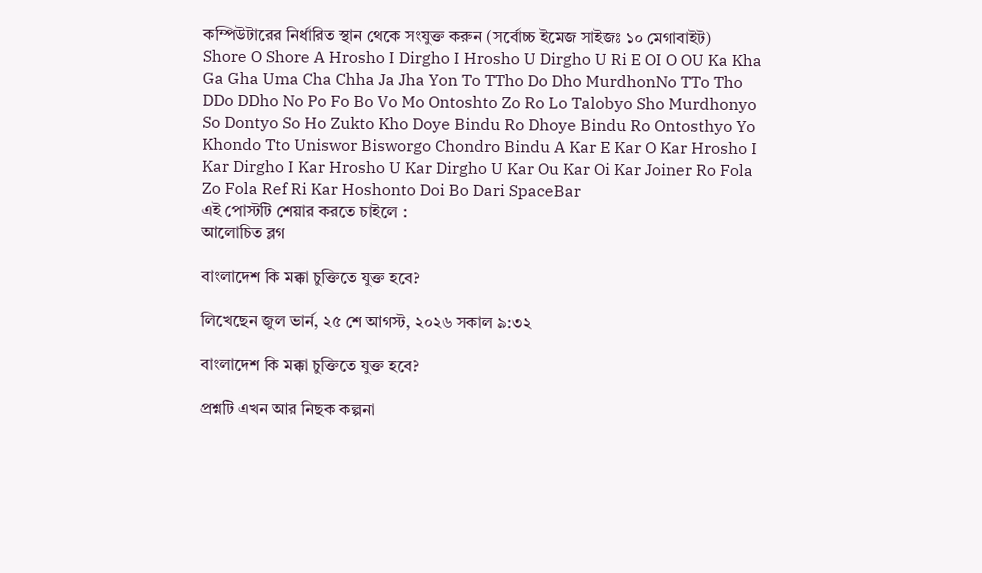কম্পিউটারের নির্ধারিত স্থান থেকে সংযুক্ত করুন (সর্বোচ্চ ইমেজ সাইজঃ ১০ মেগাবাইট)
Shore O Shore A Hrosho I Dirgho I Hrosho U Dirgho U Ri E OI O OU Ka Kha Ga Gha Uma Cha Chha Ja Jha Yon To TTho Do Dho MurdhonNo TTo Tho DDo DDho No Po Fo Bo Vo Mo Ontoshto Zo Ro Lo Talobyo Sho Murdhonyo So Dontyo So Ho Zukto Kho Doye Bindu Ro Dhoye Bindu Ro Ontosthyo Yo Khondo Tto Uniswor Bisworgo Chondro Bindu A Kar E Kar O Kar Hrosho I Kar Dirgho I Kar Hrosho U Kar Dirgho U Kar Ou Kar Oi Kar Joiner Ro Fola Zo Fola Ref Ri Kar Hoshonto Doi Bo Dari SpaceBar
এই পোস্টটি শেয়ার করতে চাইলে :
আলোচিত ব্লগ

বাংলাদেশ কি মক্কা চুক্তিতে যুক্ত হবে?

লিখেছেন জুল ভার্ন, ২৫ শে আগস্ট, ২০২৬ সকাল ৯:৩২

বাংলাদেশ কি মক্কা চুক্তিতে যুক্ত হবে?

প্রশ্নটি এখন আর নিছক কল্পনা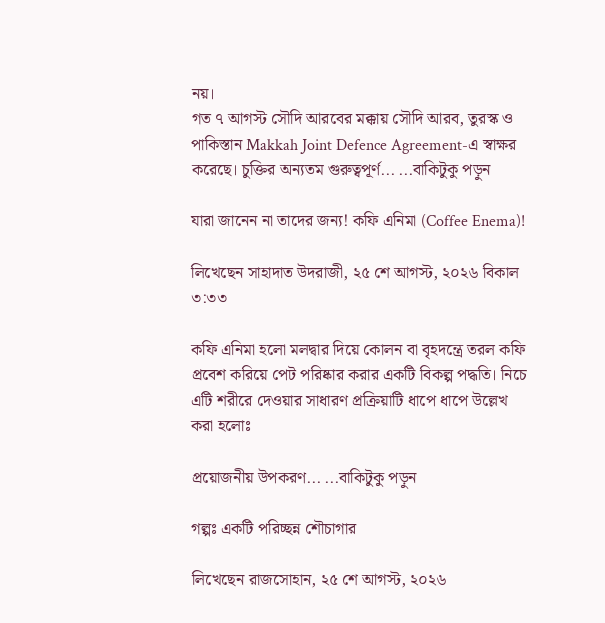নয়।
গত ৭ আগস্ট সৌদি আরবের মক্কায় সৌদি আরব, তুরস্ক ও পাকিস্তান Makkah Joint Defence Agreement-এ স্বাক্ষর করেছে। চুক্তির অন্যতম গুরুত্বপূর্ণ... ...বাকিটুকু পড়ুন

যারা জানেন না তাদের জন্য! কফি এনিমা (Coffee Enema)!

লিখেছেন সাহাদাত উদরাজী, ২৫ শে আগস্ট, ২০২৬ বিকাল ৩:৩৩

কফি এনিমা হলো মলদ্বার দিয়ে কোলন বা বৃহদন্ত্রে তরল কফি প্রবেশ করিয়ে পেট পরিষ্কার করার একটি বিকল্প পদ্ধতি। নিচে এটি শরীরে দেওয়ার সাধারণ প্রক্রিয়াটি ধাপে ধাপে উল্লেখ করা হলোঃ

প্রয়োজনীয় উপকরণ... ...বাকিটুকু পড়ুন

গল্পঃ একটি পরিচ্ছন্ন শৌচাগার

লিখেছেন রাজসোহান, ২৫ শে আগস্ট, ২০২৬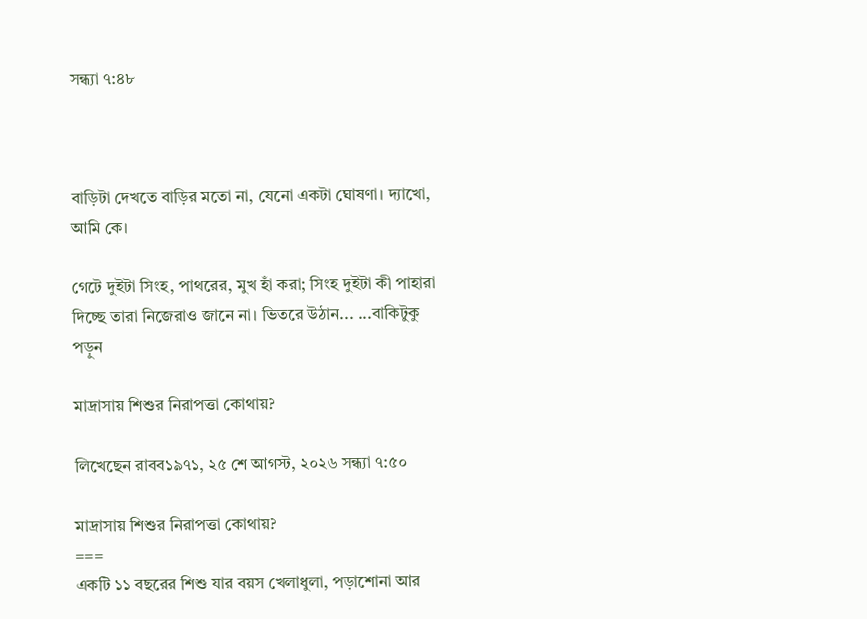সন্ধ্যা ৭:৪৮



বাড়িটা দেখতে বাড়ির মতো না, যেনো একটা ঘোষণা। দ্যাখো, আমি কে।

গেটে দুইটা সিংহ, পাথরের, মুখ হাঁ করা; সিংহ দুইটা কী পাহারা দিচ্ছে তারা নিজেরাও জানে না। ভিতরে উঠান... ...বাকিটুকু পড়ুন

মাদ্রাসায় শিশুর নিরাপত্তা কোথায়?

লিখেছেন রাবব১৯৭১, ২৫ শে আগস্ট, ২০২৬ সন্ধ্যা ৭:৫০

মাদ্রাসায় শিশুর নিরাপত্তা কোথায়?
===
একটি ১১ বছরের শিশু যার বয়স খেলাধুলা, পড়াশোনা আর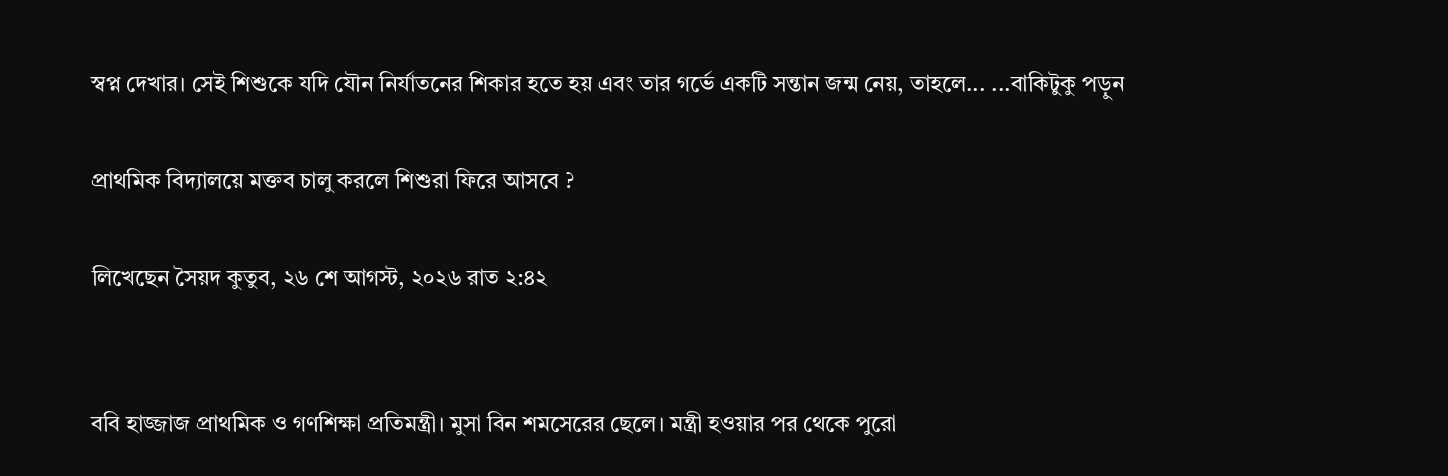স্বপ্ন দেখার। সেই শিশুকে যদি যৌন নির্যাতনের শিকার হতে হয় এবং তার গর্ভে একটি সন্তান জন্ম নেয়, তাহলে... ...বাকিটুকু পড়ুন

প্রাথমিক বিদ্যালয়ে মক্তব চালু করলে শিশুরা ফিরে আসবে ?

লিখেছেন সৈয়দ কুতুব, ২৬ শে আগস্ট, ২০২৬ রাত ২:৪২


ববি হাজ্জাজ প্রাথমিক ও গণশিক্ষা প্রতিমন্ত্রী। মুসা বিন শমসেরের ছেলে। মন্ত্রী হওয়ার পর থেকে পুরো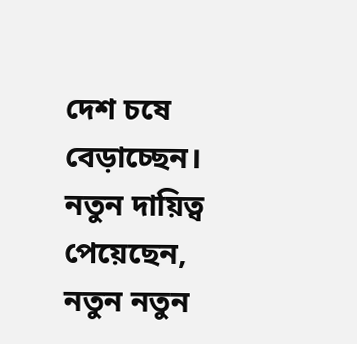দেশ চষে বেড়াচ্ছেন। নতুন দায়িত্ব পেয়েছেন, নতুন নতুন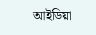আইডিয়া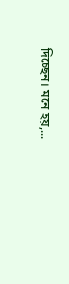দিচ্ছেন। মনে হয়,...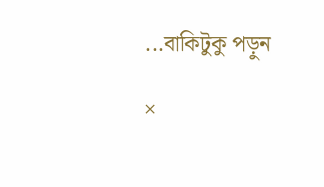...বাকিটুকু পড়ুন

×